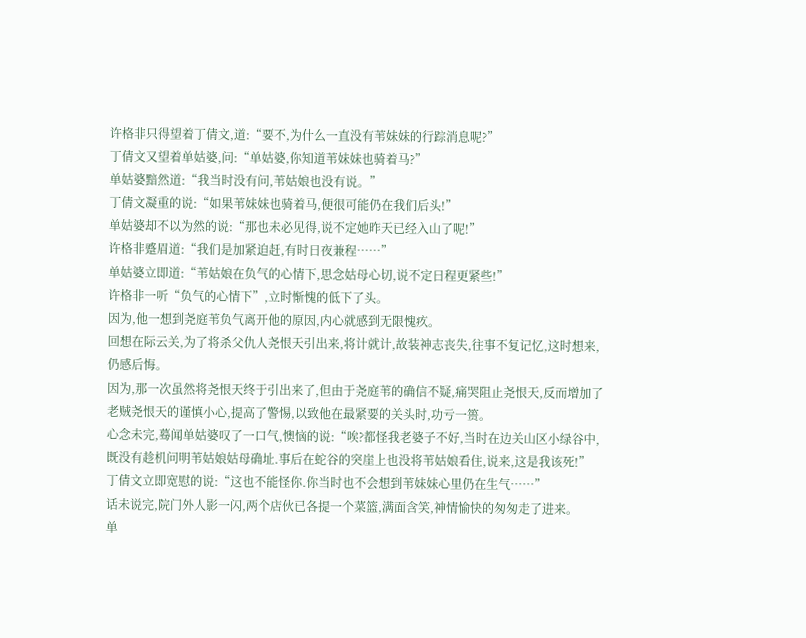许格非只得望着丁倩文,道:“要不,为什么一直没有苇妹妹的行踪消息呢?”
丁倩文又望着单姑婆,问:“单姑婆,你知道苇妹妹也骑着马?”
单姑婆黯然道:“我当时没有问,苇姑娘也没有说。”
丁倩文凝重的说:“如果苇妹妹也骑着马,便很可能仍在我们后头!”
单姑婆却不以为然的说:“那也未必见得,说不定她昨天已经入山了呢!”
许格非蹙眉道:“我们是加紧迫赶,有时日夜兼程……”
单姑婆立即道:“苇姑娘在负气的心情下,思念姑母心切,说不定日程更紧些!”
许格非一听“负气的心情下”,立时惭愧的低下了头。
因为,他一想到尧庭苇负气离开他的原因,内心就感到无限愧疚。
回想在际云关,为了将杀父仇人尧恨天引出来,将计就计,故装神志丧失,往事不复记忆,这时想来,仍感后悔。
因为,那一次虽然将尧恨天终于引出来了,但由于尧庭苇的确信不疑,痛哭阻止尧恨天,反而增加了老贼尧恨天的谨慎小心,提高了警惕,以致他在最紧要的关头时,功亏一篑。
心念未完,蓦闻单姑婆叹了一口气,懊恼的说:“唉?都怪我老婆子不好,当时在边关山区小绿谷中,既没有趁机问明苇姑娘姑母确址.事后在蛇谷的突崖上也没将苇姑娘看住,说来,这是我该死!”
丁倩文立即宽慰的说:“这也不能怪你.你当时也不会想到苇妹妹心里仍在生气……”
话未说完,院门外人影一闪,两个店伙已各提一个菜篮,满面含笑,神情愉快的匆匆走了进来。
单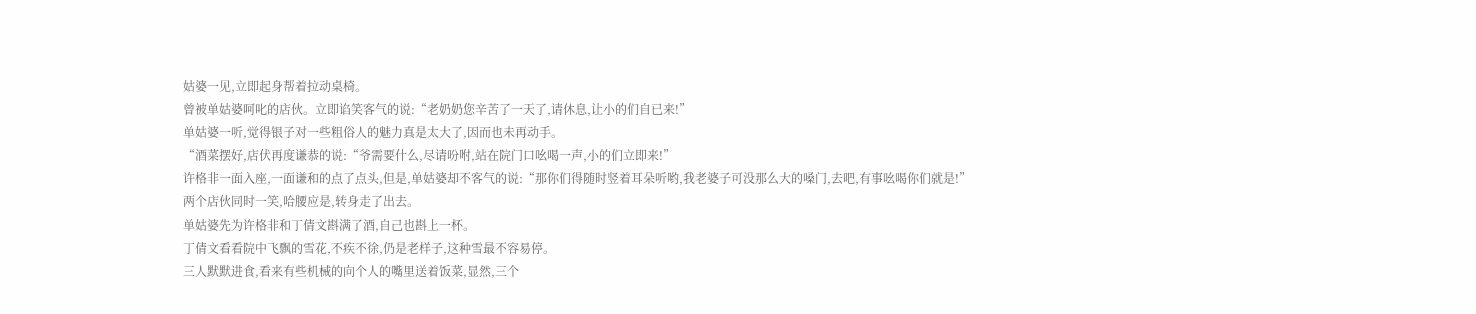姑婆一见,立即起身帮着拉动桌椅。
曾被单姑婆呵叱的店伙。立即谄笑客气的说:“老奶奶您辛苦了一天了,请休息,让小的们自已来!”
单姑婆一听,觉得银子对一些粗俗人的魅力真是太大了,因而也未再动手。
“酒菜摆好,店伏再度谦恭的说:“爷需要什么,尽请吩咐,站在院门口吆喝一声,小的们立即来!”
许格非一面入座,一面谦和的点了点头,但是,单姑婆却不客气的说:“那你们得随时竖着耳朵听哟,我老婆子可没那么大的嗓门,去吧,有事吆喝你们就是!”
两个店伙同时一笑,哈腰应是,转身走了出去。
单姑婆先为许格非和丁倩文斟满了酒,自己也斟上一杯。
丁倩文看看院中飞飘的雪花,不疾不徐,仍是老样子,这种雪最不容易停。
三人默默进食,看来有些机械的向个人的嘴里送着饭菜,显然,三个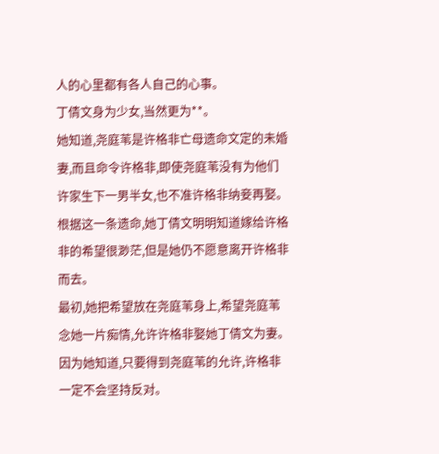人的心里都有各人自己的心事。
丁倩文身为少女,当然更为**。
她知道,尧庭苇是许格非亡母遗命文定的未婚妻,而且命令许格非,即使尧庭苇没有为他们许家生下一男半女,也不准许格非纳妾再娶。
根据这一条遗命,她丁倩文明明知道嫁给许格非的希望很渺茫,但是她仍不愿意离开许格非而去。
最初,她把希望放在尧庭苇身上,希望尧庭苇念她一片痴情,允许许格非娶她丁倩文为妻。
因为她知道,只要得到尧庭苇的允许,许格非一定不会坚持反对。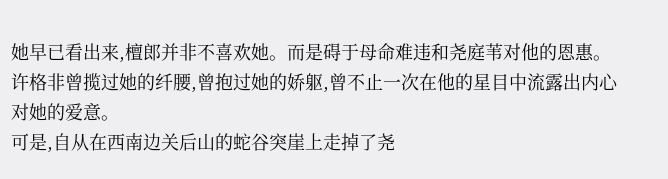她早已看出来,檀郎并非不喜欢她。而是碍于母命难违和尧庭苇对他的恩惠。
许格非曾揽过她的纤腰,曾抱过她的娇躯,曾不止一次在他的星目中流露出内心对她的爱意。
可是,自从在西南边关后山的蛇谷突崖上走掉了尧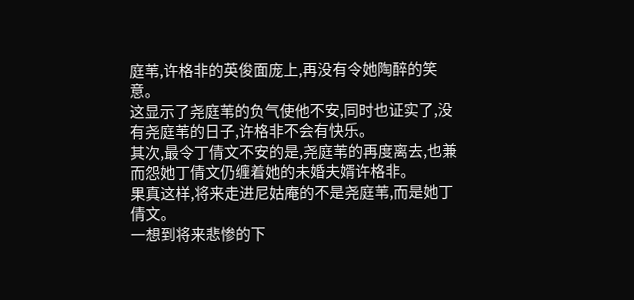庭苇,许格非的英俊面庞上,再没有令她陶醉的笑意。
这显示了尧庭苇的负气使他不安,同时也证实了,没有尧庭苇的日子,许格非不会有快乐。
其次,最令丁倩文不安的是,尧庭苇的再度离去,也兼而怨她丁倩文仍缠着她的未婚夫婿许格非。
果真这样,将来走进尼姑庵的不是尧庭苇,而是她丁倩文。
一想到将来悲惨的下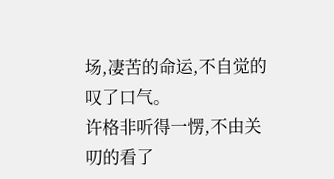场,凄苦的命运,不自觉的叹了口气。
许格非听得一愣,不由关叨的看了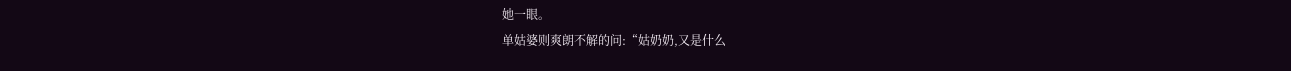她一眼。
单姑婆则爽朗不解的问:“姑奶奶,又是什么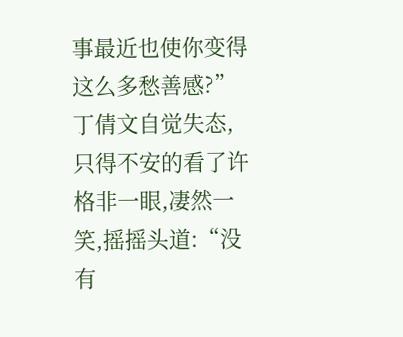事最近也使你变得这么多愁善感?”
丁倩文自觉失态,只得不安的看了许格非一眼,凄然一笑,摇摇头道:“没有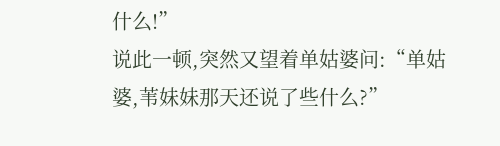什么!”
说此一顿,突然又望着单姑婆问:“单姑婆,苇妹妹那天还说了些什么?”